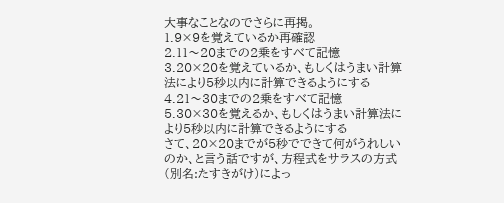大事なことなのでさらに再掲。
1.9×9を覚えているか再確認
2.11〜20までの2乗をすべて記憶
3.20×20を覚えているか、もしくはうまい計算法により5秒以内に計算できるようにする
4.21〜30までの2乗をすべて記憶
5.30×30を覚えるか、もしくはうまい計算法により5秒以内に計算できるようにする
さて、20×20までが5秒でできて何がうれしいのか、と言う話ですが、方程式をサラスの方式(別名:たすきがけ)によっ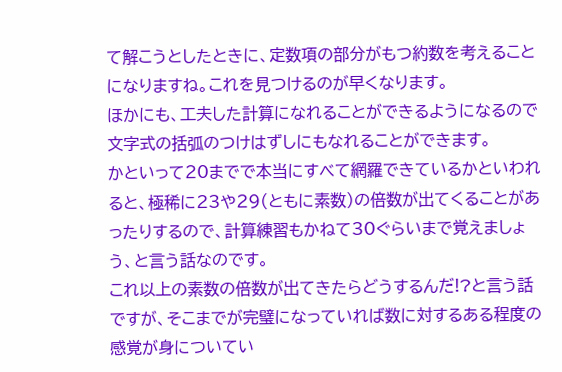て解こうとしたときに、定数項の部分がもつ約数を考えることになりますね。これを見つけるのが早くなります。
ほかにも、工夫した計算になれることができるようになるので文字式の括弧のつけはずしにもなれることができます。
かといって20までで本当にすべて網羅できているかといわれると、極稀に23や29(ともに素数)の倍数が出てくることがあったりするので、計算練習もかねて30ぐらいまで覚えましょう、と言う話なのです。
これ以上の素数の倍数が出てきたらどうするんだ!?と言う話ですが、そこまでが完璧になっていれば数に対するある程度の感覚が身についてい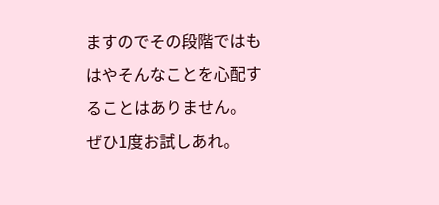ますのでその段階ではもはやそんなことを心配することはありません。
ぜひ1度お試しあれ。